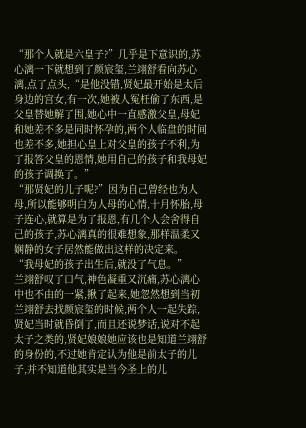“那个人就是六皇子?”几乎是下意识的,苏心漓一下就想到了颜宸玺,兰翊舒看向苏心漓,点了点头,“是他没错,贤妃最开始是太后身边的宫女,有一次,她被人冤枉偷了东西,是父皇替她解了围,她心中一直感激父皇,母妃和她差不多是同时怀孕的,两个人临盘的时间也差不多,她担心皇上对父皇的孩子不利,为了报答父皇的恩情,她用自己的孩子和我母妃的孩子调换了。”
“那贤妃的儿子呢?”因为自己曾经也为人母,所以能够明白为人母的心情,十月怀胎,母子连心,就算是为了报恩,有几个人会舍得自己的孩子,苏心漓真的很难想象,那样温柔又娴静的女子居然能做出这样的决定来。
“我母妃的孩子出生后,就没了气息。”
兰翊舒叹了口气,神色凝重又沉痛,苏心漓心中也不由的一紧,揪了起来,她忽然想到当初兰翊舒去找颜宸玺的时候,两个人一起失踪,贤妃当时就昏倒了,而且还说梦话,说对不起太子之类的,贤妃娘娘她应该也是知道兰翊舒的身份的,不过她肯定认为他是前太子的儿子,并不知道他其实是当今圣上的儿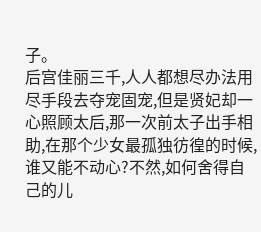子。
后宫佳丽三千,人人都想尽办法用尽手段去夺宠固宠,但是贤妃却一心照顾太后,那一次前太子出手相助,在那个少女最孤独彷徨的时候,谁又能不动心?不然,如何舍得自己的儿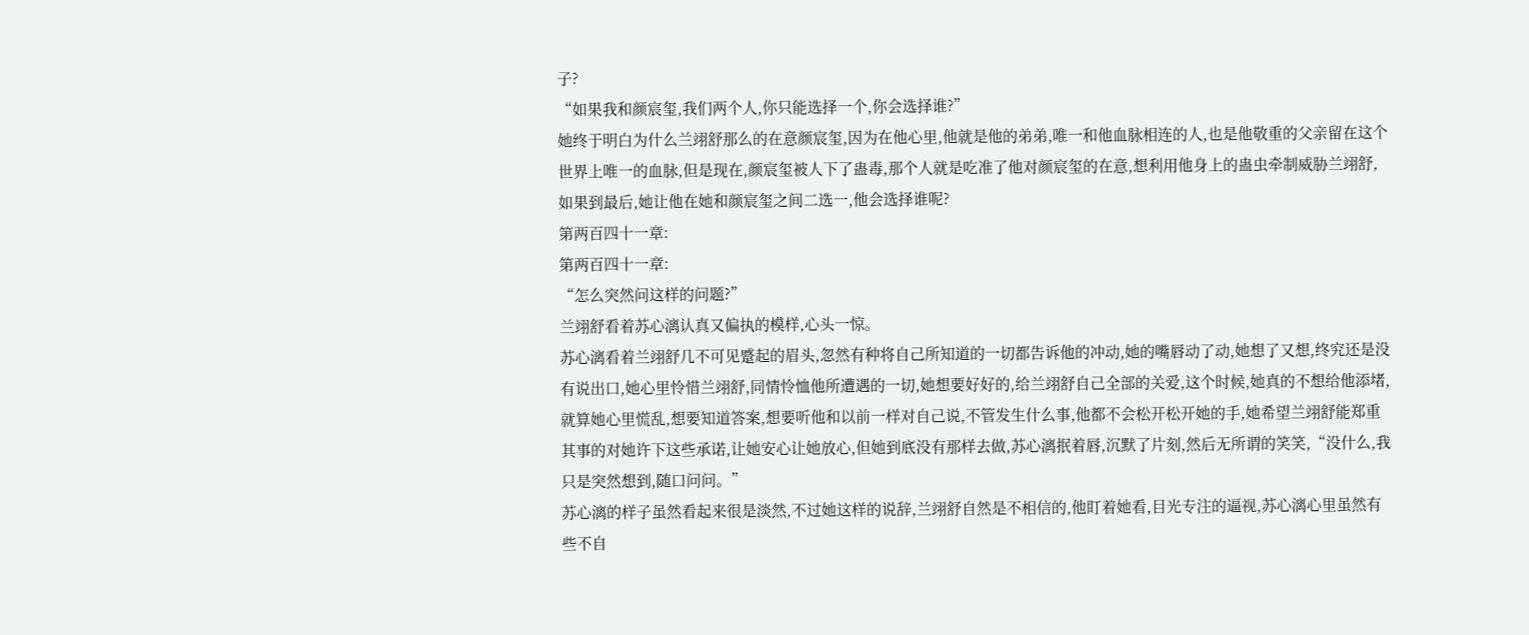子?
“如果我和颜宸玺,我们两个人,你只能选择一个,你会选择谁?”
她终于明白为什么兰翊舒那么的在意颜宸玺,因为在他心里,他就是他的弟弟,唯一和他血脉相连的人,也是他敬重的父亲留在这个世界上唯一的血脉,但是现在,颜宸玺被人下了蛊毒,那个人就是吃准了他对颜宸玺的在意,想利用他身上的蛊虫牵制威胁兰翊舒,如果到最后,她让他在她和颜宸玺之间二选一,他会选择谁呢?
第两百四十一章:
第两百四十一章:
“怎么突然问这样的问题?”
兰翊舒看着苏心漓认真又偏执的模样,心头一惊。
苏心漓看着兰翊舒几不可见蹙起的眉头,忽然有种将自己所知道的一切都告诉他的冲动,她的嘴唇动了动,她想了又想,终究还是没有说出口,她心里怜惜兰翊舒,同情怜恤他所遭遇的一切,她想要好好的,给兰翊舒自己全部的关爱,这个时候,她真的不想给他添堵,就算她心里慌乱,想要知道答案,想要听他和以前一样对自己说,不管发生什么事,他都不会松开松开她的手,她希望兰翊舒能郑重其事的对她许下这些承诺,让她安心让她放心,但她到底没有那样去做,苏心漓抿着唇,沉默了片刻,然后无所谓的笑笑,“没什么,我只是突然想到,随口问问。”
苏心漓的样子虽然看起来很是淡然,不过她这样的说辞,兰翊舒自然是不相信的,他盯着她看,目光专注的逼视,苏心漓心里虽然有些不自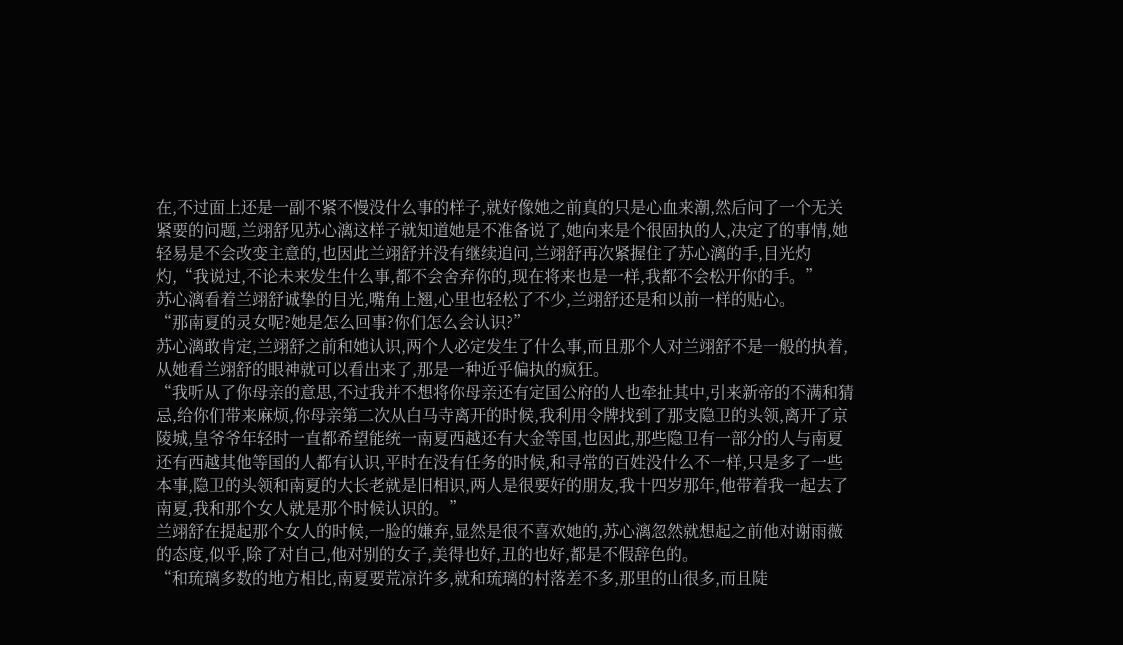在,不过面上还是一副不紧不慢没什么事的样子,就好像她之前真的只是心血来潮,然后问了一个无关紧要的问题,兰翊舒见苏心漓这样子就知道她是不准备说了,她向来是个很固执的人,决定了的事情,她轻易是不会改变主意的,也因此兰翊舒并没有继续追问,兰翊舒再次紧握住了苏心漓的手,目光灼灼,“我说过,不论未来发生什么事,都不会舍弃你的,现在将来也是一样,我都不会松开你的手。”
苏心漓看着兰翊舒诚挚的目光,嘴角上翘,心里也轻松了不少,兰翊舒还是和以前一样的贴心。
“那南夏的灵女呢?她是怎么回事?你们怎么会认识?”
苏心漓敢肯定,兰翊舒之前和她认识,两个人必定发生了什么事,而且那个人对兰翊舒不是一般的执着,从她看兰翊舒的眼神就可以看出来了,那是一种近乎偏执的疯狂。
“我听从了你母亲的意思,不过我并不想将你母亲还有定国公府的人也牵扯其中,引来新帝的不满和猜忌,给你们带来麻烦,你母亲第二次从白马寺离开的时候,我利用令牌找到了那支隐卫的头领,离开了京陵城,皇爷爷年轻时一直都希望能统一南夏西越还有大金等国,也因此,那些隐卫有一部分的人与南夏还有西越其他等国的人都有认识,平时在没有任务的时候,和寻常的百姓没什么不一样,只是多了一些本事,隐卫的头领和南夏的大长老就是旧相识,两人是很要好的朋友,我十四岁那年,他带着我一起去了南夏,我和那个女人就是那个时候认识的。”
兰翊舒在提起那个女人的时候,一脸的嫌弃,显然是很不喜欢她的,苏心漓忽然就想起之前他对谢雨薇的态度,似乎,除了对自己,他对别的女子,美得也好,丑的也好,都是不假辞色的。
“和琉璃多数的地方相比,南夏要荒凉许多,就和琉璃的村落差不多,那里的山很多,而且陡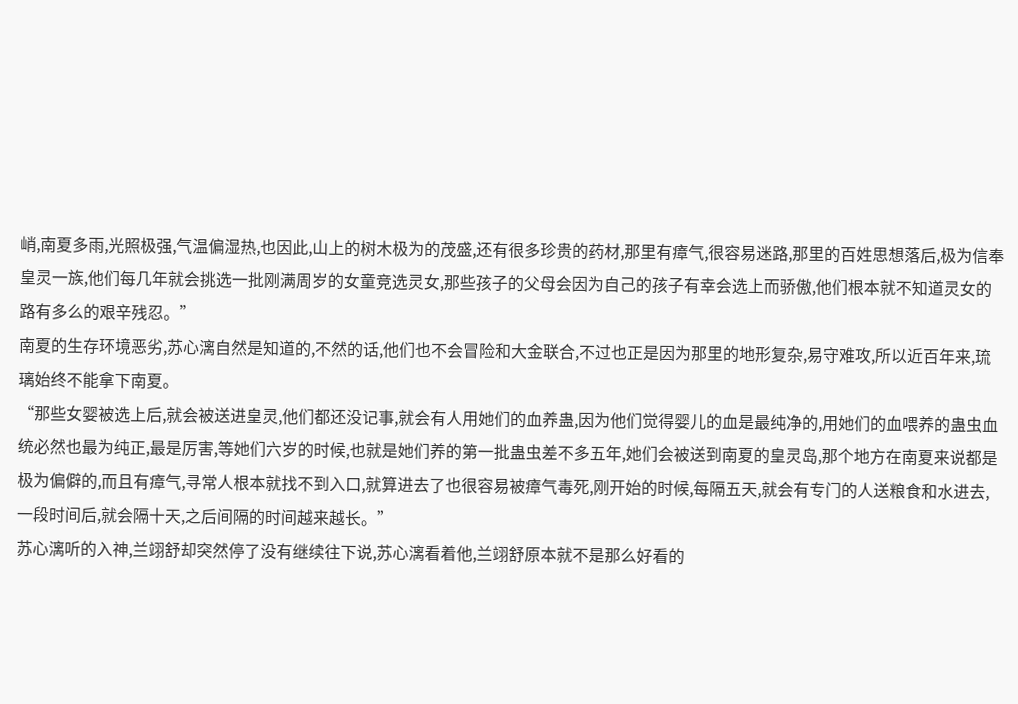峭,南夏多雨,光照极强,气温偏湿热,也因此,山上的树木极为的茂盛,还有很多珍贵的药材,那里有瘴气,很容易迷路,那里的百姓思想落后,极为信奉皇灵一族,他们每几年就会挑选一批刚满周岁的女童竞选灵女,那些孩子的父母会因为自己的孩子有幸会选上而骄傲,他们根本就不知道灵女的路有多么的艰辛残忍。”
南夏的生存环境恶劣,苏心漓自然是知道的,不然的话,他们也不会冒险和大金联合,不过也正是因为那里的地形复杂,易守难攻,所以近百年来,琉璃始终不能拿下南夏。
“那些女婴被选上后,就会被送进皇灵,他们都还没记事,就会有人用她们的血养蛊,因为他们觉得婴儿的血是最纯净的,用她们的血喂养的蛊虫血统必然也最为纯正,最是厉害,等她们六岁的时候,也就是她们养的第一批蛊虫差不多五年,她们会被送到南夏的皇灵岛,那个地方在南夏来说都是极为偏僻的,而且有瘴气,寻常人根本就找不到入口,就算进去了也很容易被瘴气毒死,刚开始的时候,每隔五天,就会有专门的人送粮食和水进去,一段时间后,就会隔十天,之后间隔的时间越来越长。”
苏心漓听的入神,兰翊舒却突然停了没有继续往下说,苏心漓看着他,兰翊舒原本就不是那么好看的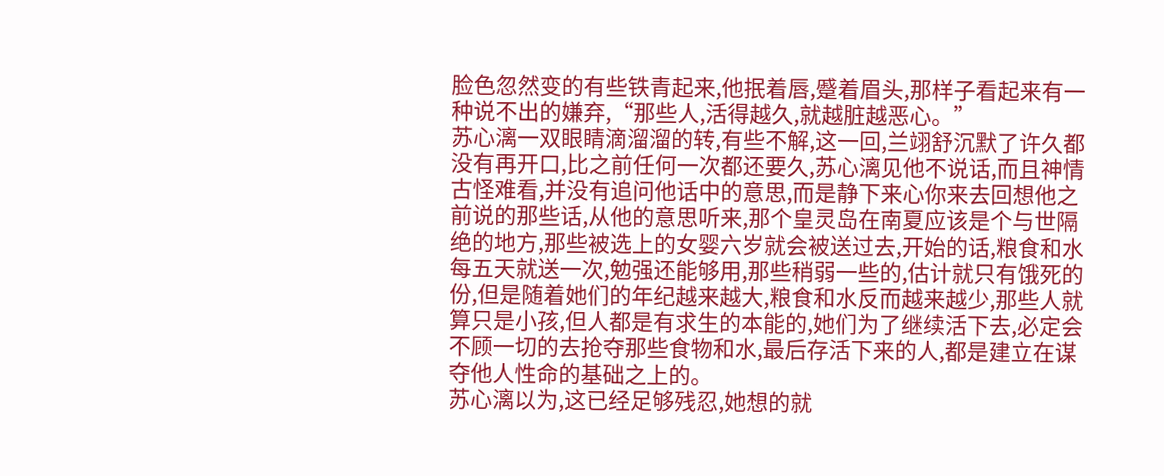脸色忽然变的有些铁青起来,他抿着唇,蹙着眉头,那样子看起来有一种说不出的嫌弃,“那些人,活得越久,就越脏越恶心。”
苏心漓一双眼睛滴溜溜的转,有些不解,这一回,兰翊舒沉默了许久都没有再开口,比之前任何一次都还要久,苏心漓见他不说话,而且神情古怪难看,并没有追问他话中的意思,而是静下来心你来去回想他之前说的那些话,从他的意思听来,那个皇灵岛在南夏应该是个与世隔绝的地方,那些被选上的女婴六岁就会被送过去,开始的话,粮食和水每五天就送一次,勉强还能够用,那些稍弱一些的,估计就只有饿死的份,但是随着她们的年纪越来越大,粮食和水反而越来越少,那些人就算只是小孩,但人都是有求生的本能的,她们为了继续活下去,必定会不顾一切的去抢夺那些食物和水,最后存活下来的人,都是建立在谋夺他人性命的基础之上的。
苏心漓以为,这已经足够残忍,她想的就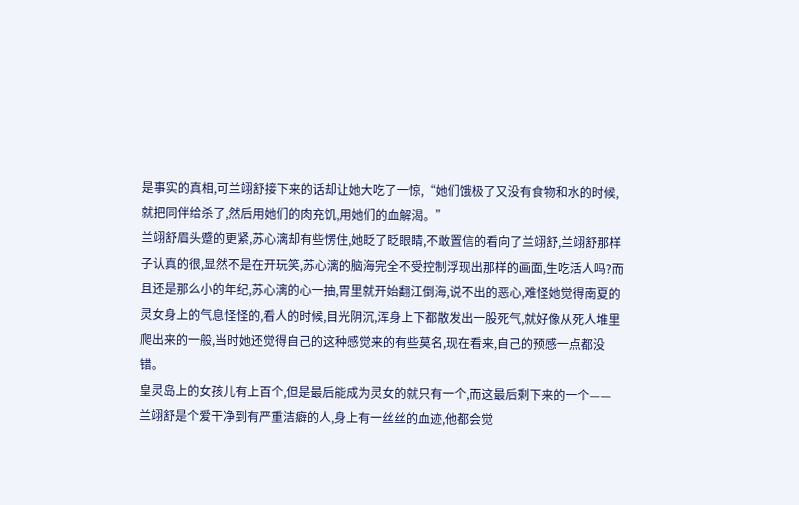是事实的真相,可兰翊舒接下来的话却让她大吃了一惊,“她们饿极了又没有食物和水的时候,就把同伴给杀了,然后用她们的肉充饥,用她们的血解渴。”
兰翊舒眉头蹙的更紧,苏心漓却有些愣住,她眨了眨眼睛,不敢置信的看向了兰翊舒,兰翊舒那样子认真的很,显然不是在开玩笑,苏心漓的脑海完全不受控制浮现出那样的画面,生吃活人吗?而且还是那么小的年纪,苏心漓的心一抽,胃里就开始翻江倒海,说不出的恶心,难怪她觉得南夏的灵女身上的气息怪怪的,看人的时候,目光阴沉,浑身上下都散发出一股死气,就好像从死人堆里爬出来的一般,当时她还觉得自己的这种感觉来的有些莫名,现在看来,自己的预感一点都没错。
皇灵岛上的女孩儿有上百个,但是最后能成为灵女的就只有一个,而这最后剩下来的一个——
兰翊舒是个爱干净到有严重洁癖的人,身上有一丝丝的血迹,他都会觉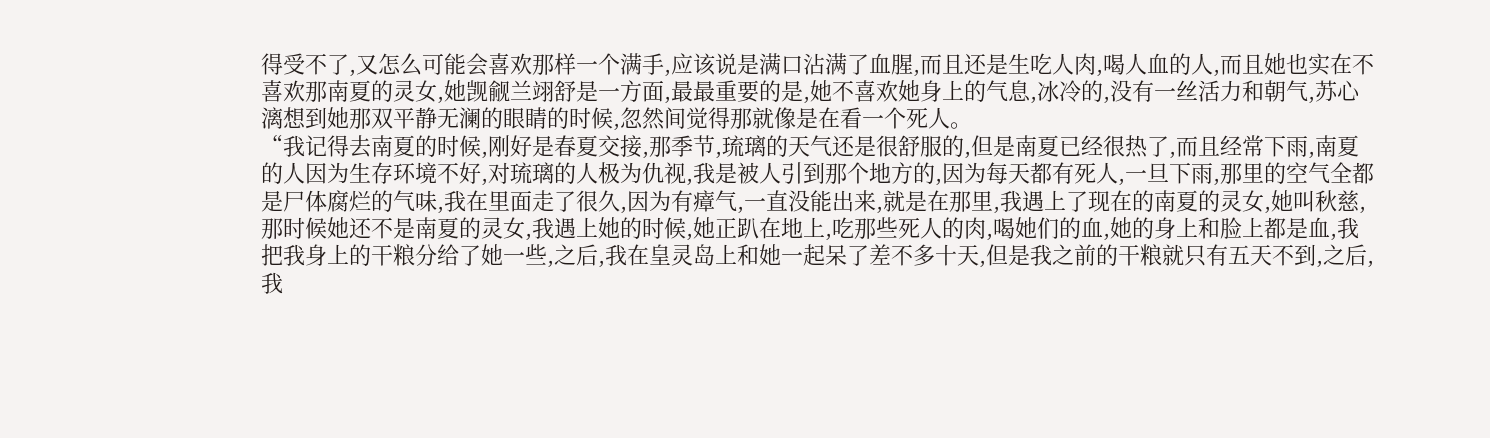得受不了,又怎么可能会喜欢那样一个满手,应该说是满口沾满了血腥,而且还是生吃人肉,喝人血的人,而且她也实在不喜欢那南夏的灵女,她觊觎兰翊舒是一方面,最最重要的是,她不喜欢她身上的气息,冰冷的,没有一丝活力和朝气,苏心漓想到她那双平静无澜的眼睛的时候,忽然间觉得那就像是在看一个死人。
“我记得去南夏的时候,刚好是春夏交接,那季节,琉璃的天气还是很舒服的,但是南夏已经很热了,而且经常下雨,南夏的人因为生存环境不好,对琉璃的人极为仇视,我是被人引到那个地方的,因为每天都有死人,一旦下雨,那里的空气全都是尸体腐烂的气味,我在里面走了很久,因为有瘴气,一直没能出来,就是在那里,我遇上了现在的南夏的灵女,她叫秋慈,那时候她还不是南夏的灵女,我遇上她的时候,她正趴在地上,吃那些死人的肉,喝她们的血,她的身上和脸上都是血,我把我身上的干粮分给了她一些,之后,我在皇灵岛上和她一起呆了差不多十天,但是我之前的干粮就只有五天不到,之后,我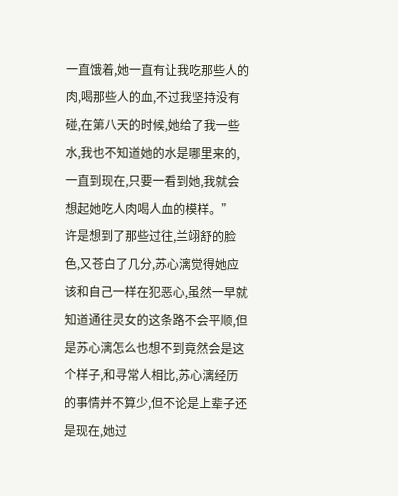一直饿着,她一直有让我吃那些人的肉,喝那些人的血,不过我坚持没有碰,在第八天的时候,她给了我一些水,我也不知道她的水是哪里来的,一直到现在,只要一看到她,我就会想起她吃人肉喝人血的模样。”
许是想到了那些过往,兰翊舒的脸色,又苍白了几分,苏心漓觉得她应该和自己一样在犯恶心,虽然一早就知道通往灵女的这条路不会平顺,但是苏心漓怎么也想不到竟然会是这个样子,和寻常人相比,苏心漓经历的事情并不算少,但不论是上辈子还是现在,她过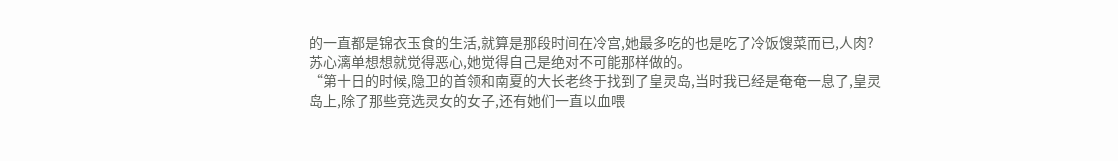的一直都是锦衣玉食的生活,就算是那段时间在冷宫,她最多吃的也是吃了冷饭馊菜而已,人肉?苏心漓单想想就觉得恶心,她觉得自己是绝对不可能那样做的。
“第十日的时候,隐卫的首领和南夏的大长老终于找到了皇灵岛,当时我已经是奄奄一息了,皇灵岛上,除了那些竞选灵女的女子,还有她们一直以血喂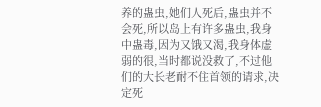养的蛊虫,她们人死后,蛊虫并不会死,所以岛上有许多蛊虫,我身中蛊毒,因为又饿又渴,我身体虚弱的很,当时都说没救了,不过他们的大长老耐不住首领的请求,决定死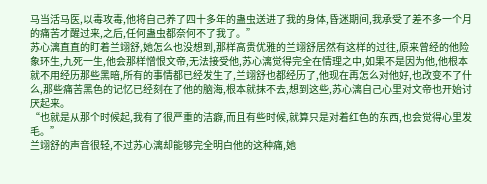马当活马医,以毒攻毒,他将自己养了四十多年的蛊虫送进了我的身体,昏迷期间,我承受了差不多一个月的痛苦才醒过来,之后,任何蛊虫都奈何不了我了。”
苏心漓直直的盯着兰翊舒,她怎么也没想到,那样高贵优雅的兰翊舒居然有这样的过往,原来曾经的他险象环生,九死一生,他会那样憎恨文帝,无法接受他,苏心漓觉得完全在情理之中,如果不是因为他,他根本就不用经历那些黑暗,所有的事情都已经发生了,兰翊舒也都经历了,他现在再怎么对他好,也改变不了什么,那些痛苦黑色的记忆已经刻在了他的脑海,根本就抹不去,想到这些,苏心漓自己心里对文帝也开始讨厌起来。
“也就是从那个时候起,我有了很严重的洁癖,而且有些时候,就算只是对着红色的东西,也会觉得心里发毛。”
兰翊舒的声音很轻,不过苏心漓却能够完全明白他的这种痛,她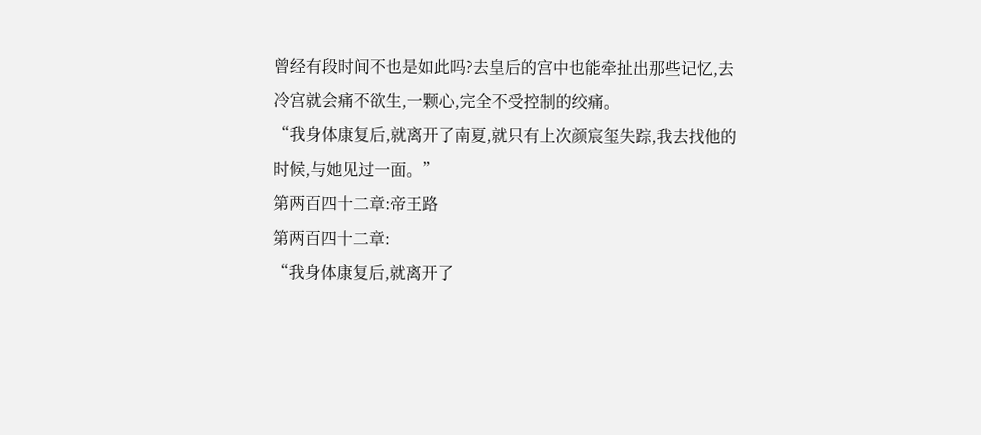曾经有段时间不也是如此吗?去皇后的宫中也能牵扯出那些记忆,去冷宫就会痛不欲生,一颗心,完全不受控制的绞痛。
“我身体康复后,就离开了南夏,就只有上次颜宸玺失踪,我去找他的时候,与她见过一面。”
第两百四十二章:帝王路
第两百四十二章:
“我身体康复后,就离开了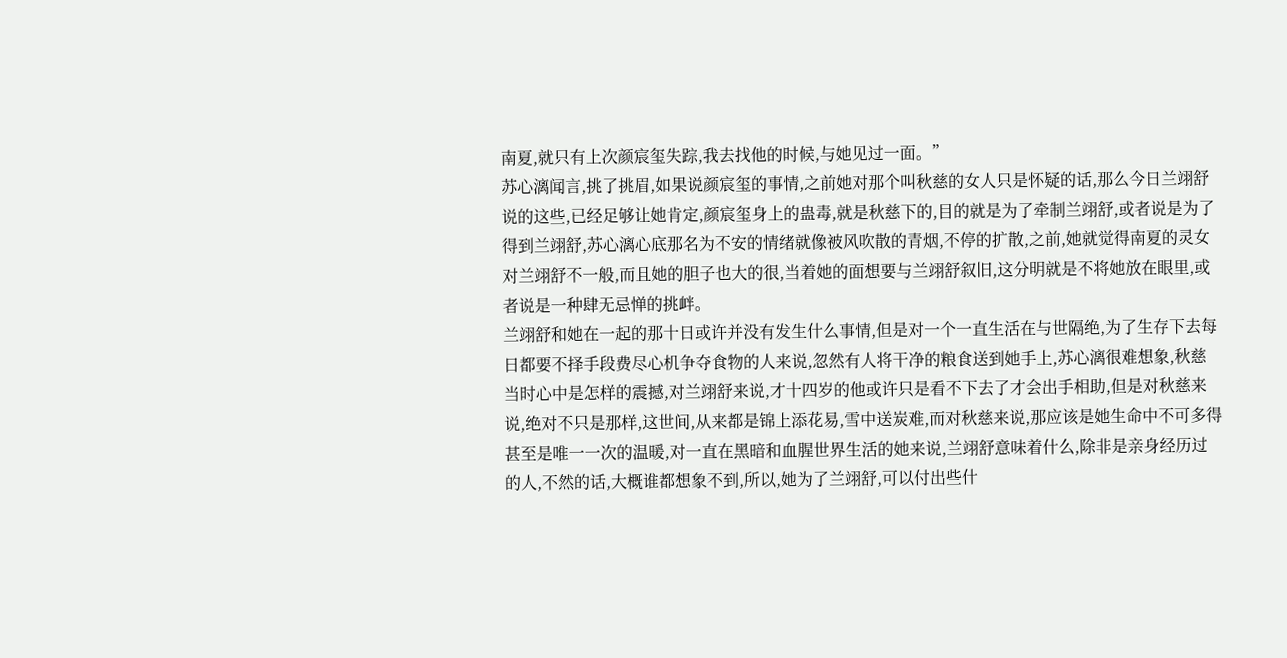南夏,就只有上次颜宸玺失踪,我去找他的时候,与她见过一面。”
苏心漓闻言,挑了挑眉,如果说颜宸玺的事情,之前她对那个叫秋慈的女人只是怀疑的话,那么今日兰翊舒说的这些,已经足够让她肯定,颜宸玺身上的蛊毒,就是秋慈下的,目的就是为了牵制兰翊舒,或者说是为了得到兰翊舒,苏心漓心底那名为不安的情绪就像被风吹散的青烟,不停的扩散,之前,她就觉得南夏的灵女对兰翊舒不一般,而且她的胆子也大的很,当着她的面想要与兰翊舒叙旧,这分明就是不将她放在眼里,或者说是一种肆无忌惮的挑衅。
兰翊舒和她在一起的那十日或许并没有发生什么事情,但是对一个一直生活在与世隔绝,为了生存下去每日都要不择手段费尽心机争夺食物的人来说,忽然有人将干净的粮食送到她手上,苏心漓很难想象,秋慈当时心中是怎样的震撼,对兰翊舒来说,才十四岁的他或许只是看不下去了才会出手相助,但是对秋慈来说,绝对不只是那样,这世间,从来都是锦上添花易,雪中送炭难,而对秋慈来说,那应该是她生命中不可多得甚至是唯一一次的温暖,对一直在黑暗和血腥世界生活的她来说,兰翊舒意味着什么,除非是亲身经历过的人,不然的话,大概谁都想象不到,所以,她为了兰翊舒,可以付出些什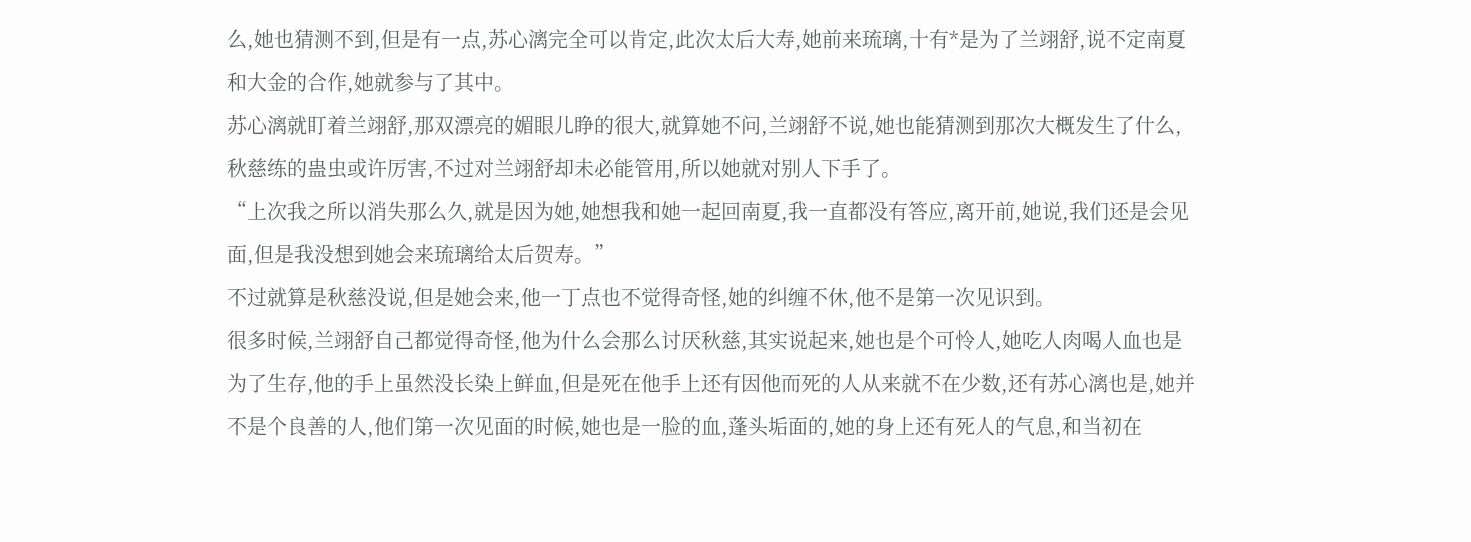么,她也猜测不到,但是有一点,苏心漓完全可以肯定,此次太后大寿,她前来琉璃,十有*是为了兰翊舒,说不定南夏和大金的合作,她就参与了其中。
苏心漓就盯着兰翊舒,那双漂亮的媚眼儿睁的很大,就算她不问,兰翊舒不说,她也能猜测到那次大概发生了什么,秋慈练的蛊虫或许厉害,不过对兰翊舒却未必能管用,所以她就对别人下手了。
“上次我之所以消失那么久,就是因为她,她想我和她一起回南夏,我一直都没有答应,离开前,她说,我们还是会见面,但是我没想到她会来琉璃给太后贺寿。”
不过就算是秋慈没说,但是她会来,他一丁点也不觉得奇怪,她的纠缠不休,他不是第一次见识到。
很多时候,兰翊舒自己都觉得奇怪,他为什么会那么讨厌秋慈,其实说起来,她也是个可怜人,她吃人肉喝人血也是为了生存,他的手上虽然没长染上鲜血,但是死在他手上还有因他而死的人从来就不在少数,还有苏心漓也是,她并不是个良善的人,他们第一次见面的时候,她也是一脸的血,蓬头垢面的,她的身上还有死人的气息,和当初在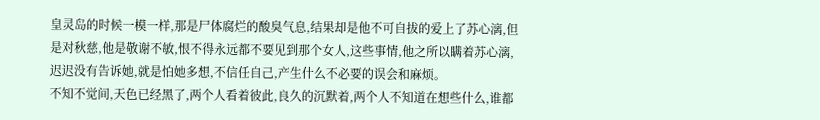皇灵岛的时候一模一样,那是尸体腐烂的酸臭气息,结果却是他不可自拔的爱上了苏心漓,但是对秋慈,他是敬谢不敏,恨不得永远都不要见到那个女人,这些事情,他之所以瞒着苏心漓,迟迟没有告诉她,就是怕她多想,不信任自己,产生什么不必要的误会和麻烦。
不知不觉间,天色已经黑了,两个人看着彼此,良久的沉默着,两个人不知道在想些什么,谁都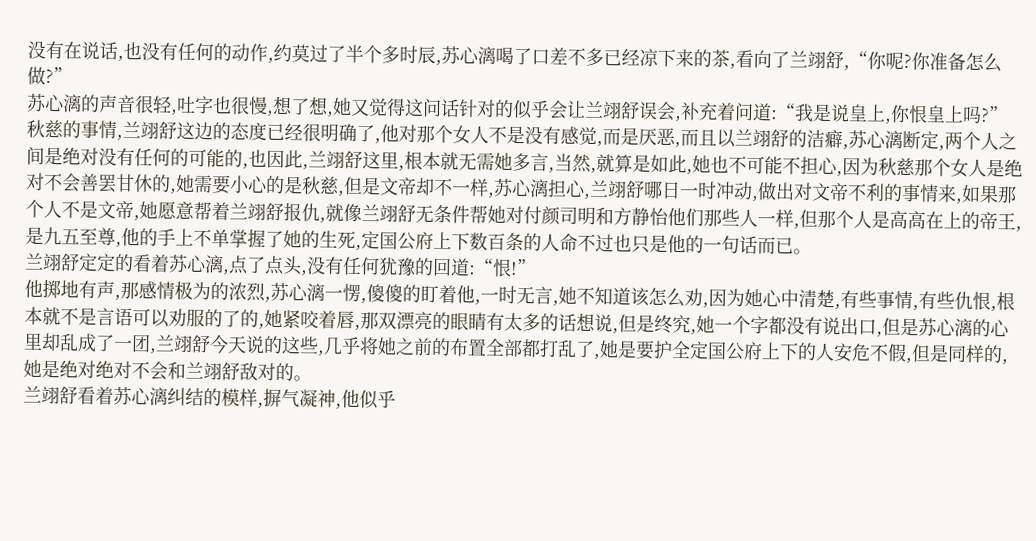没有在说话,也没有任何的动作,约莫过了半个多时辰,苏心漓喝了口差不多已经凉下来的茶,看向了兰翊舒,“你呢?你准备怎么做?”
苏心漓的声音很轻,吐字也很慢,想了想,她又觉得这问话针对的似乎会让兰翊舒误会,补充着问道:“我是说皇上,你恨皇上吗?”
秋慈的事情,兰翊舒这边的态度已经很明确了,他对那个女人不是没有感觉,而是厌恶,而且以兰翊舒的洁癖,苏心漓断定,两个人之间是绝对没有任何的可能的,也因此,兰翊舒这里,根本就无需她多言,当然,就算是如此,她也不可能不担心,因为秋慈那个女人是绝对不会善罢甘休的,她需要小心的是秋慈,但是文帝却不一样,苏心漓担心,兰翊舒哪日一时冲动,做出对文帝不利的事情来,如果那个人不是文帝,她愿意帮着兰翊舒报仇,就像兰翊舒无条件帮她对付颜司明和方静怡他们那些人一样,但那个人是高高在上的帝王,是九五至尊,他的手上不单掌握了她的生死,定国公府上下数百条的人命不过也只是他的一句话而已。
兰翊舒定定的看着苏心漓,点了点头,没有任何犹豫的回道:“恨!”
他掷地有声,那感情极为的浓烈,苏心漓一愣,傻傻的盯着他,一时无言,她不知道该怎么劝,因为她心中清楚,有些事情,有些仇恨,根本就不是言语可以劝服的了的,她紧咬着唇,那双漂亮的眼睛有太多的话想说,但是终究,她一个字都没有说出口,但是苏心漓的心里却乱成了一团,兰翊舒今天说的这些,几乎将她之前的布置全部都打乱了,她是要护全定国公府上下的人安危不假,但是同样的,她是绝对绝对不会和兰翊舒敌对的。
兰翊舒看着苏心漓纠结的模样,摒气凝神,他似乎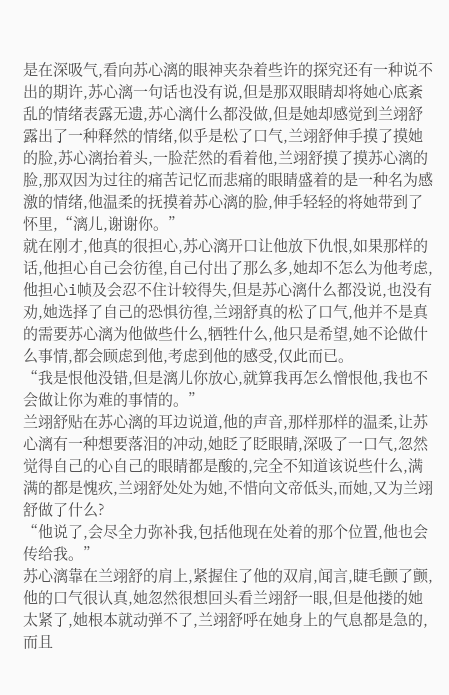是在深吸气,看向苏心漓的眼神夹杂着些许的探究还有一种说不出的期许,苏心漓一句话也没有说,但是那双眼睛却将她心底紊乱的情绪表露无遗,苏心漓什么都没做,但是她却感觉到兰翊舒露出了一种释然的情绪,似乎是松了口气,兰翊舒伸手摸了摸她的脸,苏心漓抬着头,一脸茫然的看着他,兰翊舒摸了摸苏心漓的脸,那双因为过往的痛苦记忆而悲痛的眼睛盛着的是一种名为感激的情绪,他温柔的抚摸着苏心漓的脸,伸手轻轻的将她带到了怀里,“漓儿,谢谢你。”
就在刚才,他真的很担心,苏心漓开口让他放下仇恨,如果那样的话,他担心自己会彷徨,自己付出了那么多,她却不怎么为他考虑,他担心i帧及会忍不住计较得失,但是苏心漓什么都没说,也没有劝,她选择了自己的恐惧彷徨,兰翊舒真的松了口气,他并不是真的需要苏心漓为他做些什么,牺牲什么,他只是希望,她不论做什么事情,都会顾虑到他,考虑到他的感受,仅此而已。
“我是恨他没错,但是漓儿你放心,就算我再怎么憎恨他,我也不会做让你为难的事情的。”
兰翊舒贴在苏心漓的耳边说道,他的声音,那样那样的温柔,让苏心漓有一种想要落泪的冲动,她眨了眨眼睛,深吸了一口气,忽然觉得自己的心自己的眼睛都是酸的,完全不知道该说些什么,满满的都是愧疚,兰翊舒处处为她,不惜向文帝低头,而她,又为兰翊舒做了什么?
“他说了,会尽全力弥补我,包括他现在处着的那个位置,他也会传给我。”
苏心漓靠在兰翊舒的肩上,紧握住了他的双肩,闻言,睫毛颤了颤,他的口气很认真,她忽然很想回头看兰翊舒一眼,但是他搂的她太紧了,她根本就动弹不了,兰翊舒呼在她身上的气息都是急的,而且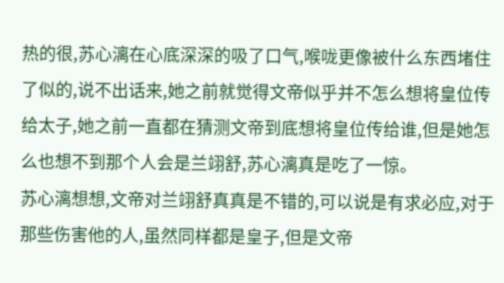热的很,苏心漓在心底深深的吸了口气,喉咙更像被什么东西堵住了似的,说不出话来,她之前就觉得文帝似乎并不怎么想将皇位传给太子,她之前一直都在猜测文帝到底想将皇位传给谁,但是她怎么也想不到那个人会是兰翊舒,苏心漓真是吃了一惊。
苏心漓想想,文帝对兰翊舒真真是不错的,可以说是有求必应,对于那些伤害他的人,虽然同样都是皇子,但是文帝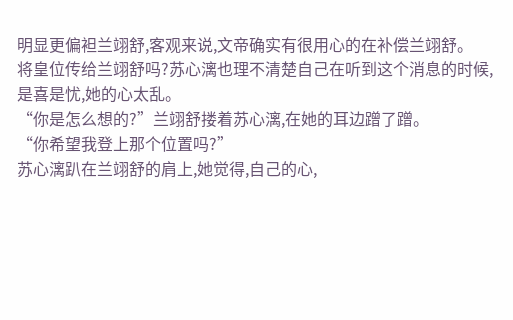明显更偏袒兰翊舒,客观来说,文帝确实有很用心的在补偿兰翊舒。
将皇位传给兰翊舒吗?苏心漓也理不清楚自己在听到这个消息的时候,是喜是忧,她的心太乱。
“你是怎么想的?”兰翊舒搂着苏心漓,在她的耳边蹭了蹭。
“你希望我登上那个位置吗?”
苏心漓趴在兰翊舒的肩上,她觉得,自己的心,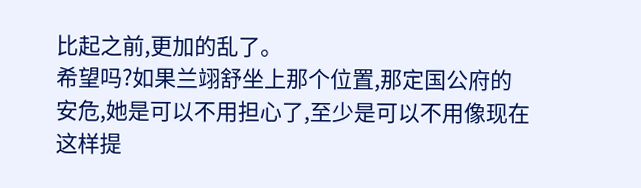比起之前,更加的乱了。
希望吗?如果兰翊舒坐上那个位置,那定国公府的安危,她是可以不用担心了,至少是可以不用像现在这样提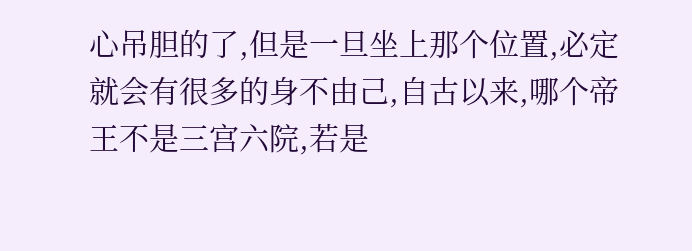心吊胆的了,但是一旦坐上那个位置,必定就会有很多的身不由己,自古以来,哪个帝王不是三宫六院,若是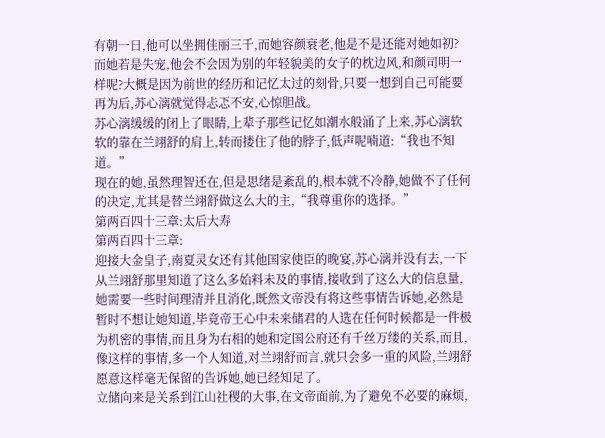有朝一日,他可以坐拥佳丽三千,而她容颜衰老,他是不是还能对她如初?而她若是失宠,他会不会因为别的年轻貌美的女子的枕边风,和颜司明一样呢?大概是因为前世的经历和记忆太过的刻骨,只要一想到自己可能要再为后,苏心漓就觉得忐忑不安,心惊胆战。
苏心漓缓缓的闭上了眼睛,上辈子那些记忆如潮水般涌了上来,苏心漓软软的靠在兰翊舒的肩上,转而搂住了他的脖子,低声呢喃道:“我也不知道。”
现在的她,虽然理智还在,但是思绪是紊乱的,根本就不冷静,她做不了任何的决定,尤其是替兰翊舒做这么大的主,“我尊重你的选择。”
第两百四十三章:太后大寿
第两百四十三章:
迎接大金皇子,南夏灵女还有其他国家使臣的晚宴,苏心漓并没有去,一下从兰翊舒那里知道了这么多始料未及的事情,接收到了这么大的信息量,她需要一些时间理清并且消化,既然文帝没有将这些事情告诉她,必然是暂时不想让她知道,毕竟帝王心中未来储君的人选在任何时候都是一件极为机密的事情,而且身为右相的她和定国公府还有千丝万缕的关系,而且,像这样的事情,多一个人知道,对兰翊舒而言,就只会多一重的风险,兰翊舒愿意这样毫无保留的告诉她,她已经知足了。
立储向来是关系到江山社稷的大事,在文帝面前,为了避免不必要的麻烦,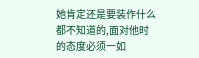她肯定还是要装作什么都不知道的,面对他时的态度必须一如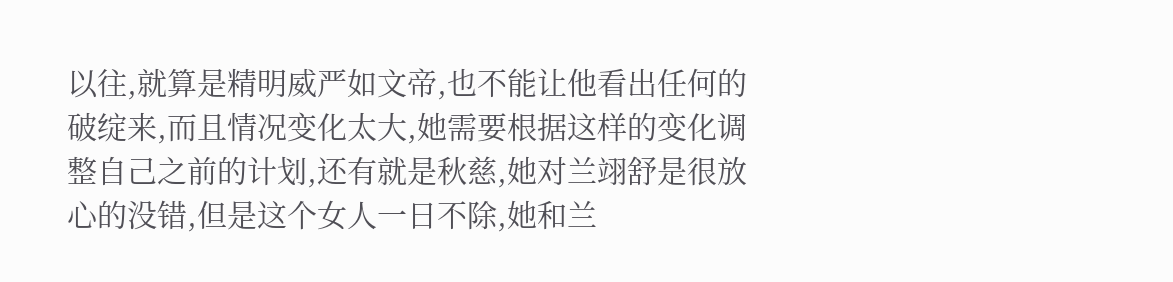以往,就算是精明威严如文帝,也不能让他看出任何的破绽来,而且情况变化太大,她需要根据这样的变化调整自己之前的计划,还有就是秋慈,她对兰翊舒是很放心的没错,但是这个女人一日不除,她和兰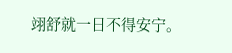翊舒就一日不得安宁。